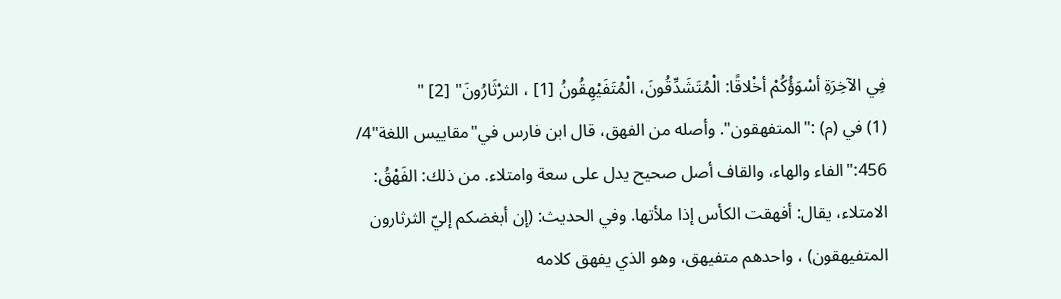فِي الآخِرَةِ أسْوَؤُكُمْ أخْلاقًا: الْمُتَشَدِّقُونَ، الْمُتَفَيْهِقُونُ [1] ، الثرْثَارُونَ" [2] "
(1) في (م) :"المتفهقون". وأصله من الفهق، قال ابن فارس في"مقاييس اللغة"4/ 456:"الفاء والهاء، والقاف أصل صحيح يدل على سعة وامتلاء. من ذلك: الفَهْقُ: الامتلاء، يقال: أفهقت الكأس إذا ملأتها. وفي الحديث: (إن أبغضكم إليّ الثرثارون المتفيهقون) ، واحدهم متفيهق، وهو الذي يفهق كلامه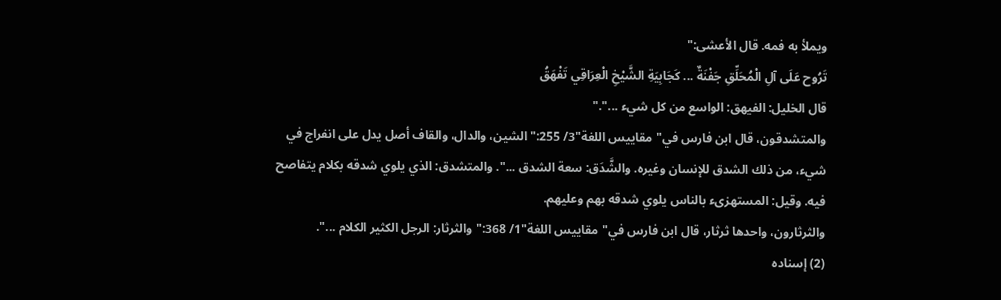ويملأ به فمه. قال الأعشى:"
تَرُوح عَلَى آلِ الْمُحَلِّقِ جَفْنَةٌ ... كَجَابِيَةِ الشَّيْخِ الْعِرَاقِي تَفْهَقُ
قال الخليل: الفيهق: الواسع من كل شيء ..."."
والمتشدقون، قال ابن فارس في"مقاييس اللغة"3/ 255:"الشين، والدال، والقاف أصل يدل على انفراج في شيء، من ذلك الشدق للإنسان وغيره. والشَّدَق: سعة الشدق ...". والمتشدق: الذي يلوي شدقه بكلام يتفاصح فيه. وقيل: المستهزىء بالناس يلوي شدقه بهم وعليهم.
والثرثارون، واحدها ثرثار، قال ابن فارس في"مقاييس اللغة"1/ 368:"والثرثار: الرجل الكثير الكلام ...".
(2) إسناده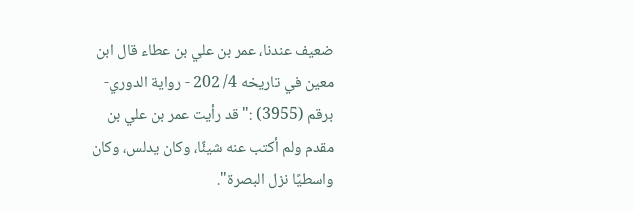ضعيف عندنا، عمر بن علي بن عطاء قال ابن معين في تاريخه 4/ 202 - رواية الدوري- برقم (3955) :"قد رأيت عمر بن علي بن مقدم ولم أكتب عنه شيئًا، وكان يدلس، وكان واسطيًا نزل البصرة".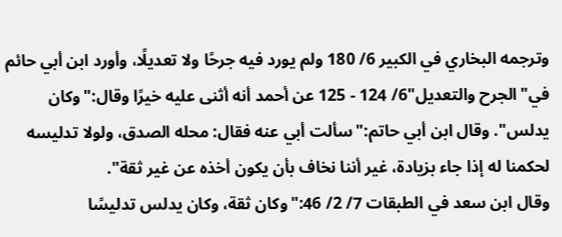وترجمه البخاري في الكبير 6/ 180 ولم يورد فيه جرحًا ولا تعديلًا، وأورد ابن أبي حائم في"الجرح والتعديل"6/ 124 - 125 عن أحمد أنه أثنى عليه خيرًا وقال:"وكان يدلس". وقال ابن أبي حاتم:"سألت أبي عنه فقال: محله الصدق، ولولا تدليسه لحكمنا له إذا جاء بزيادة، غير أننا نخاف بأن يكون أخذه عن غير ثقة".
وقال ابن سعد في الطبقات 7/ 2/ 46:"وكان ثقة، وكان يدلس تدليسًا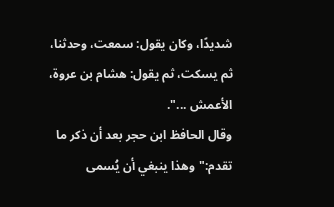شديدًا، وكان يقول: سمعت، وحدثنا، ثم يسكت، ثم يقول: هشام بن عروة، الأعمش ...".
وقال الحافظ ابن حجر بعد أن ذكر ما تقدم:"وهذا ينبغي أن يُسمى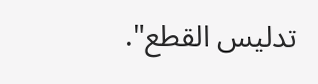تدليس القطع".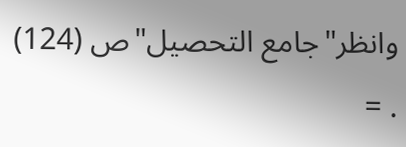وانظر"جامع التحصيل"ص (124) . =